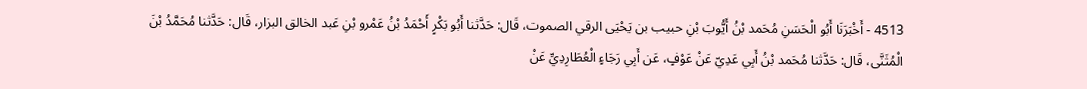4513 - أَخْبَرَنَا أَبُو الْحَسَنِ مُحَمد بْنُ أَيُّوبَ بْنِ حبيب بن يَحْيَى الرقي الصموت، قَال: حَدَّثنا أَبُو بَكْرٍ أَحْمَدُ بْنُ عَمْرو بْنِ عَبد الخالق البزار، قَال: حَدَّثنا مُحَمَّدُ بْنَ الْمُثَنَّى، قَال: حَدَّثنا مُحَمد بْنُ أَبِي عَدِيّ عَنْ عَوْفٍ، عَن أَبِي رَجَاءٍ الْعُطَارِدِيِّ عَنْ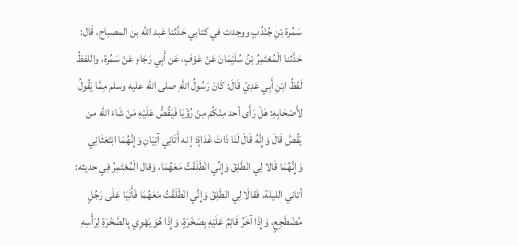سَمُرة بْنِ جُنْدُبٍ ووجدت في كتابي حَدَّثنا عَبد الله بن المصباح، قَال: حَدَّثنا الْمُعْتَمِرُ بْنُ سُلَيْمَانَ عَنْ عَوْفٍ، عَن أَبِي رَجَاءٍ عَنْ سَمُرة، واللفظُ لَفْظُ ابْنِ أَبِي عَدِيّ قَالَ: كَانَ رَسُولُ اللَّهِ صلى الله عليه وسلم مِمَّا يَقُولُ لأَصْحَابِهِ: هَلْ رَأَى أحد مِنْكُمْ مِنْ رُؤْيَا فَيَقُصُّ عَلَيْهِ مَنْ شَاءَ الله من يَقُصَّ قَالَ وَإِنَّهُ قَالَ لَنَا ذَاتَ غَدَاةٍ: إ نه أَتَانِي آتِيَانِ وَإِنَّهُمَا ابْتَعَثَانِي وَإِنَّهُمَا قَالا لِي انْطَلِقْ وَإِنِّي انْطَلَقْتُ مَعَهُمَا، وَقال الْمُعْتَمِرُ فِي حديثه: أتاني الليلة، فَقالَا لِي انْطَلِقْ وَإِنِّي انْطَلَقْتُ مَعَهُمَا فَأَتَيَا عَلَى رَجُلٍ مُضْطَجِعٍ، وَإِذَا آخَرُ قَائِمٌ عَلَيْهِ بِصَخْرَةٍ، وَإِذَا هُوَ يَهْوِي بِالصَّخْرَةِ لِرَأْسِهِ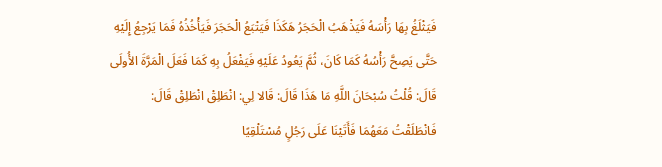فَيَثْلَغُ بِهَا رَأْسَهُ فَيَذْهَبُ الْحَجَرُ هَكَذَا فَيَتْبَعُ الْحَجَرَ فَيَأْخُذُهُ فَمَا يَرْجِعُ إِلَيْهِ حَتَّى يَصِحَّ رَأْسُهُ كَمَا كَانَ، ثُمَّ يَعُودُ عَلَيْهِ فَيَفْعَلُ بِهِ كَمَا فَعَلَ الْمَرَّةَ الأُولَى قَالَ: قُلْتُ سُبْحَانَ اللَّهِ مَا هَذَا قَالَ: قَالا لِي: انْطَلِقْ انْطَلِقْ قَالَ: فَانْطَلَقْتُ مَعَهُمَا فَأَتَيْنَا عَلَى رَجُلٍ مُسْتَلْقِيًا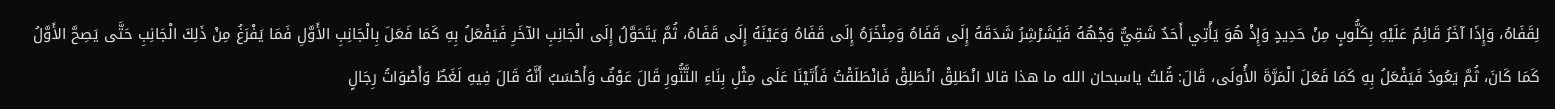لِقَفَاهُ، وَإِذَا آخَرُ قَائِمٌ عَلَيْهِ بِكَلُّوبٍ مِنْ حَدِيدٍ وَإِذْ هُوَ يَأْتِي أَحَدٌ شَقِيٌّ وَجْهُهُ فَيُشَرْشِرُ شَدَقَهُ إِلَى قَفَاهُ وَمِنْخَرَهُ إِلَى قَفَاهُ وَعَيْنَهُ إِلَى قَفَاهُ، ثُمَّ يَتَحَوَّلُ إِلَى الْجَانِبِ الآخَرِ فَيَفْعَلُ بِهِ كَمَا فَعَلَ بِالْجَانِبِ الأَوَّلِ فَمَا يَفْرَغُ مِنْ ذَلِكَ الْجَانِبِ حَتَّى يَصِحَّ الأَوَّلُ كَمَا كَانَ، ثُمَّ يَعُودُ فَيَفْعَلُ بِهِ كَمَا فَعَلَ الْمَرَّةَ الأُولَى، قَالَ: قُلتُ ياسبحان الله ما هذا قالا انْطَلِقْ انْطَلِقْ فَانْطَلَقْتُ فَأَتَيْنَا عَلَى مِثْلِ بِنَاءِ التَّنُّورِ قَالَ عَوْفٌ وَأَحْسَبُ أَنَّهُ قَالَ فِيهِ لَغَطٌ وَأَصْوَاتُ رِجَالٍ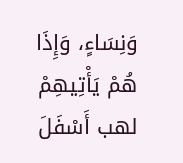وَنِسَاءٍ، وَإِذَا هُمْ يَأْتِيهِمْ لهب أَسْفَلَ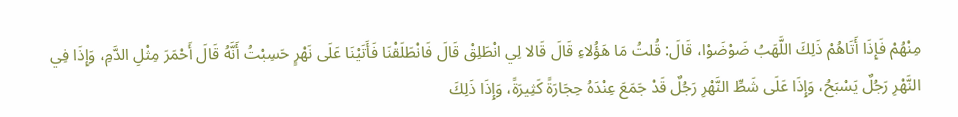مِنْهُمْ فَإِذَا أَتَاهُمْ ذَلِكَ اللَّهَبُ ضَوْضَوْا، قَالَ: قُلتُ مَا هَؤُلاءِ قَالَ قَالا لِي انْطَلِقْ قَالَ فَانْطَلَقْنَا فَأَتَيْنَا عَلَى نَهْرٍ حَسِبْتُ أَنَّهُ قَالَ أَحْمَرَ مِثْلِ الدَّمِ، وَإِذَا فِي النَّهْرِ رَجُلٌ يَسْبَحُ، وَإِذَا عَلَى شَطِّ النَّهْرِ رَجُلٌ قَدْ جَمَعَ عِنْدَهُ حِجَارَةً كَثِيرَةً، وَإِذَا ذَلِكَ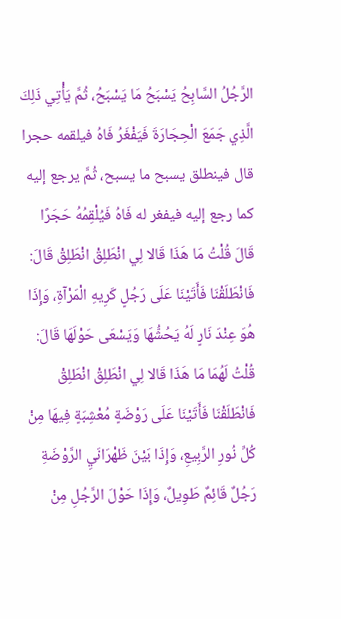الرَّجُلُ السَّابِحُ يَسْبَحُ مَا يَسْبَحُ، ثُمَّ يَأْتِي ذَلِكَ الَّذِي جَمَعَ الْحِجَارَةَ فَيَفْغَرُ فَاهُ فيلقمه حجرا قال فينطلق يسبح ما يسبح، ثُمَّ يرجع إليه كما رجع إليه فيفغر له فَاهُ فَيُلْقِمُهُ حَجَرًا
قَالَ قُلْتُ مَا هَذَا قَالا لِي انْطَلِقْ انْطَلِقْ قَالَ: فَانْطَلَقْنَا فَأَتَيْنَا عَلَى رَجُلٍ كَرِيهِ الْمَرْآةِ، وَإِذَا هُوَ عِنْدَ نَارٍ لَهُ يَحُشُّهَا وَيَسْعَى حَوْلَهَا قَالَ: قُلْتُ لَهُمَا مَا هَذَا قَالا لِي انْطَلِقْ انْطَلِقْ فَانْطَلَقْنَا فَأَتَيْنَا عَلَى رَوْضَةٍ مُعْشِبَةٍ فِيهَا مِنْ كُلِّ نُورِ الرَّبِيعِ، وَإِذَا بَيْنَ ظَهْرَانَيِ الرَّوْضَةِ رَجُلٌ قَائِمٌ طَوِيلٌ، وَإِذَا حَوْلَ الرَّجُلِ مِنْ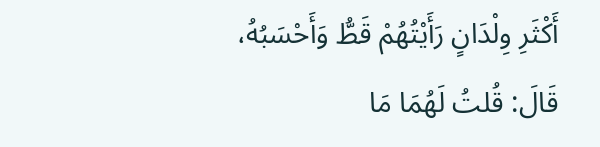أَكْثَرِ وِلْدَانٍ رَأَيْتُهُمْ قَطُّ وَأَحْسَبُهُ، قَالَ: قُلتُ لَهُمَا مَا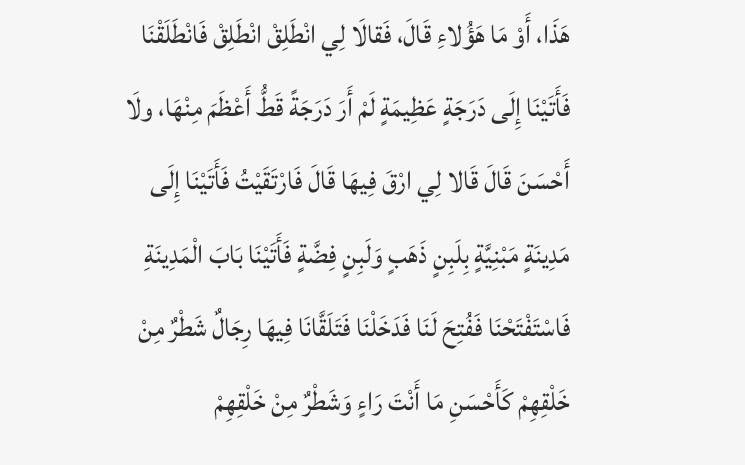هَذَا، أَوْ مَا هَؤُلاءِ قَالَ، فَقالَا لِي انْطَلِقْ انْطَلِقْ فَانْطَلَقْنَا فَأَتَيْنَا إِلَى دَرَجَةٍ عَظِيمَةٍ لَمْ أَرَ دَرَجَةً قَطُّ أَعْظَمَ مِنْهَا، ولَا أَحْسَنَ قَالَ قَالا لِي ارْقَ فِيهَا قَالَ فَارْتَقَيْتُ فَأَتَيْنَا إِلَى مَدِينَةٍ مَبْنِيَّةٍ بِلَبِنٍ ذَهَبٍ وَلَبِنٍ فِضَّةٍ فَأَتَيْنَا بَابَ الْمَدِينَةِ فَاسْتَفْتَحْنَا فَفُتِحَ لَنَا فَدَخَلْنَا فَتَلَقَّانَا فِيهَا رِجَالٌ شَطْرٌ مِنْ خَلْقِهِمْ كَأَحْسَنِ مَا أَنْتَ رَاءٍ وَشَطْرٌ مِنْ خَلْقِهِمْ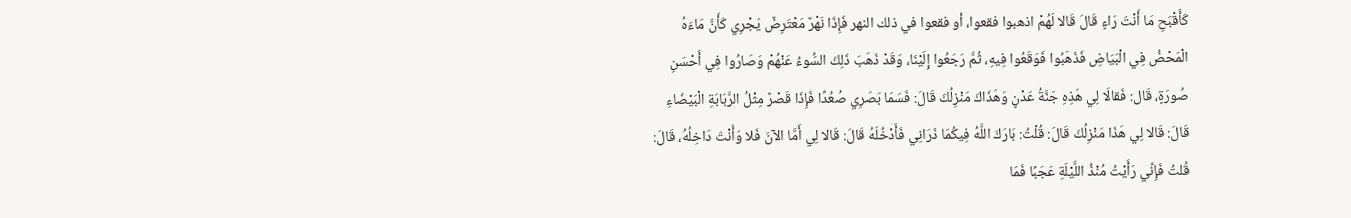كَأَقْبَحِ مَا أَنْتَ رَاءٍ قَالَ قَالا لَهُمْ اذهبوا فقعوا، أو فقعوا في ذلك النهر فَإِذَا نَهْرٌ مَعْتَرِضٌ يَجْرِي كَأَنَّ مَاءَهُ الْمَحْضُ فِي الْبَيَاضِ فَذَهَبُوا فَوَقَعُوا فِيهِ، ثُمَّ رَجَعُوا إِلَيْنَا، وَقَدْ ذَهَبَ ذَلِكَ السُّوءُ عَنْهُمْ وَصَارُوا فِي أَحْسَنِ صُورَةٍ، قَال: فَقالَا لِي هَذِهِ جَنَّةُ عَدْنٍ وَهَذَاكَ مَنْزِلُكَ قَالَ: فَسَمَا بَصَرِي صُعُدًا فَإِذَا قَصْرٌ مِثْلُ الرَّبَابَةِ الْبَيْضَاءِ قَالَ: قَالا لِي هَذَا مَنْزِلُكَ قَالَ: قُلْتُ: بَارَكَ اللَّهُ فِيكُمَا ذَرَانِي فَأَدْخُلَهُ قَالَ: قَالا لِي أَمَّا الآنَ فَلا وَأَنْتَ دَاخِلُهُ، قَالَ: قُلتُ فَإِنِّي رَأَيْتُ مُنْذُ اللَّيْلَةِ عَجَبًا فَمَا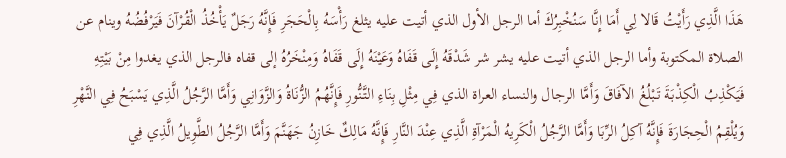هَذَا الَّذِي رَأَيْتُ قَالا لِي أَمَا إِنَّا سَنُخْبِرُكَ أما الرجل الأول الذي أتيت عليه يثلغ رَأْسَهُ بِالْحَجَرِ فَإِنَّهُ رَجَلٌ يَأْخُذُ الْقُرْآنَ فَيَرْفُضُهُ وينام عن الصلاة المكتوبة وأما الرجل الذي أتيت عليه يشر شر شَدْقَهُ إِلَى قَفَاهُ وَعَيْنَهُ إِلَى قَفَاهُ وَمِنْخَرُهُ إلى قفاه فالرجل الذي يغدوا مِنْ بَيْتِهِ فَيَكْذِبُ الْكِذْبَةَ تَبْلُغُ الآفَاقَ وَأَمَّا الرجال والنساء العراة الذي فِي مِثْلِ بِنَاءِ التَّنُّورِ فَإِنَّهُمُ الزُّنَاةُ وَالزَّوَانِي وَأَمَّا الرَّجُلُ الَّذِي يَسْبَحُ فِي النَّهْرِ وَيُلْقِمُ الْحِجَارَةَ فَإِنَّهُ آكِلُ الرِّبَا وَأَمَّا الرَّجُلُ الْكَرِيهُ الْمَرْآةِ الَّذِي عِنْدَ النَّارِ فَإِنَّهُ مَالِكٌ خَازِنُ جَهَنَّمَ وَأَمَّا الرَّجُلُ الطَّوِيلُ الَّذِي فِي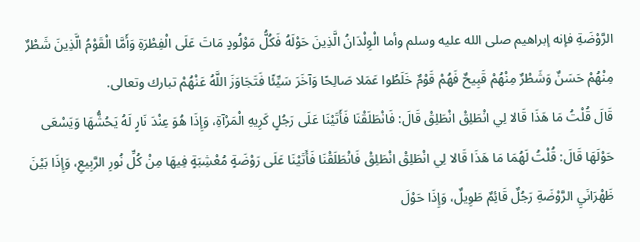الرَّوْضَةِ فإنه إبراهيم صلى الله عليه وسلم وأما الْوِلْدَانُ الَّذِينَ حَوْلَهُ فَكُلُّ مَوْلُودٍ مَاتَ عَلَى الْفِطْرَةِ وَأَمَّا الْقَوْمُ الَّذِينَ شَطْرٌ مِنْهُمْ حَسَنٌ وَشَطْرٌ مِنْهُمْ قَبِيحٌ فَهُمْ قَوْمٌ خَلَطُوا عَمَلا صَالِحًا وَآخَرَ سَيِّئًا فَتَجَاوَزَ اللَّهُ عَنْهُمْ تبارك وتعالى.
قَالَ قُلْتُ مَا هَذَا قَالا لِي انْطَلِقْ انْطَلِقْ قَالَ: فَانْطَلَقْنَا فَأَتَيْنَا عَلَى رَجُلٍ كَرِيهِ الْمَرْآةِ، وَإِذَا هُوَ عِنْدَ نَارٍ لَهُ يَحُشُّهَا وَيَسْعَى حَوْلَهَا قَالَ: قُلْتُ لَهُمَا مَا هَذَا قَالا لِي انْطَلِقْ انْطَلِقْ فَانْطَلَقْنَا فَأَتَيْنَا عَلَى رَوْضَةٍ مُعْشِبَةٍ فِيهَا مِنْ كُلِّ نُورِ الرَّبِيعِ، وَإِذَا بَيْنَ ظَهْرَانَيِ الرَّوْضَةِ رَجُلٌ قَائِمٌ طَوِيلٌ، وَإِذَا حَوْلَ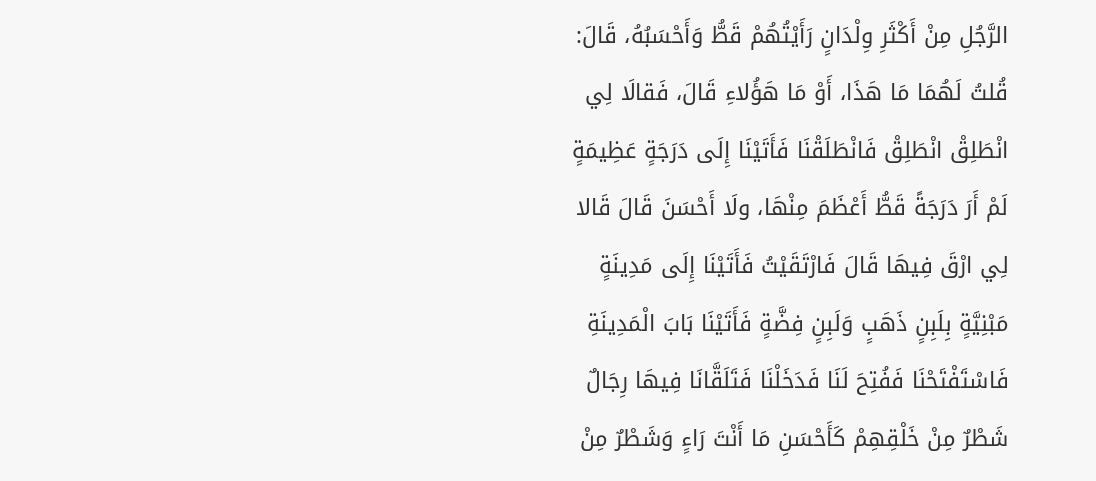الرَّجُلِ مِنْ أَكْثَرِ وِلْدَانٍ رَأَيْتُهُمْ قَطُّ وَأَحْسَبُهُ، قَالَ: قُلتُ لَهُمَا مَا هَذَا، أَوْ مَا هَؤُلاءِ قَالَ، فَقالَا لِي انْطَلِقْ انْطَلِقْ فَانْطَلَقْنَا فَأَتَيْنَا إِلَى دَرَجَةٍ عَظِيمَةٍ لَمْ أَرَ دَرَجَةً قَطُّ أَعْظَمَ مِنْهَا، ولَا أَحْسَنَ قَالَ قَالا لِي ارْقَ فِيهَا قَالَ فَارْتَقَيْتُ فَأَتَيْنَا إِلَى مَدِينَةٍ مَبْنِيَّةٍ بِلَبِنٍ ذَهَبٍ وَلَبِنٍ فِضَّةٍ فَأَتَيْنَا بَابَ الْمَدِينَةِ فَاسْتَفْتَحْنَا فَفُتِحَ لَنَا فَدَخَلْنَا فَتَلَقَّانَا فِيهَا رِجَالٌ شَطْرٌ مِنْ خَلْقِهِمْ كَأَحْسَنِ مَا أَنْتَ رَاءٍ وَشَطْرٌ مِنْ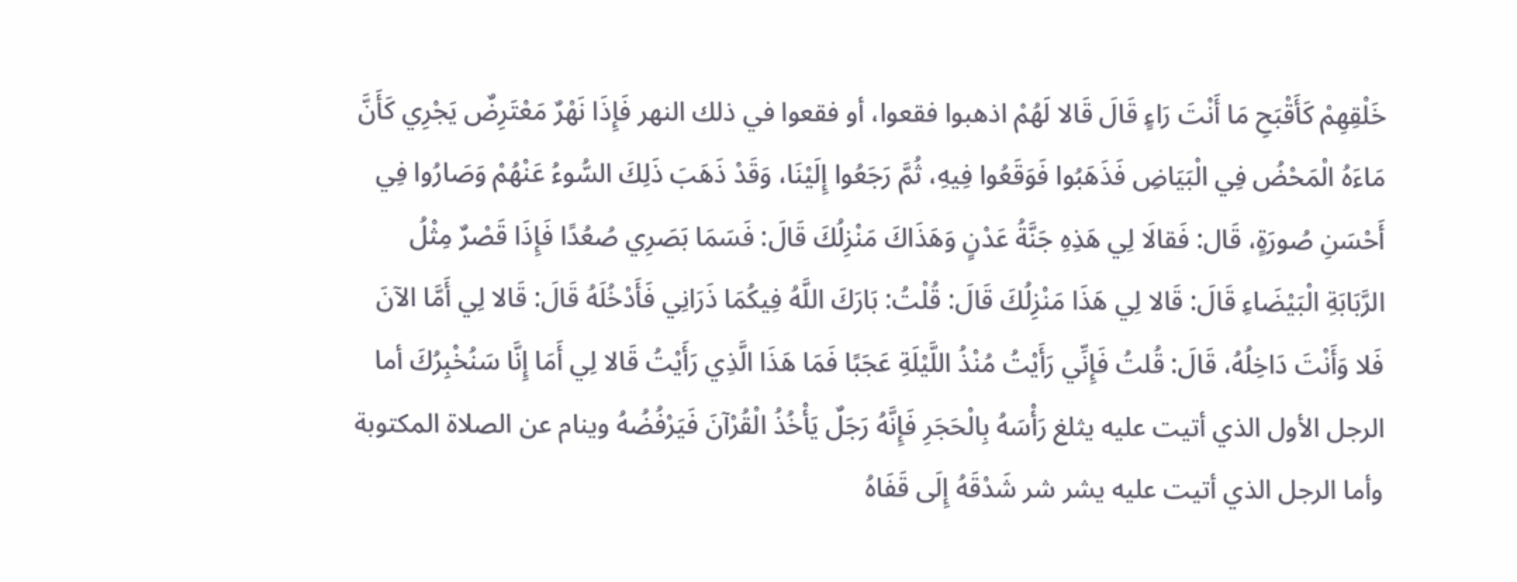خَلْقِهِمْ كَأَقْبَحِ مَا أَنْتَ رَاءٍ قَالَ قَالا لَهُمْ اذهبوا فقعوا، أو فقعوا في ذلك النهر فَإِذَا نَهْرٌ مَعْتَرِضٌ يَجْرِي كَأَنَّ مَاءَهُ الْمَحْضُ فِي الْبَيَاضِ فَذَهَبُوا فَوَقَعُوا فِيهِ، ثُمَّ رَجَعُوا إِلَيْنَا، وَقَدْ ذَهَبَ ذَلِكَ السُّوءُ عَنْهُمْ وَصَارُوا فِي أَحْسَنِ صُورَةٍ، قَال: فَقالَا لِي هَذِهِ جَنَّةُ عَدْنٍ وَهَذَاكَ مَنْزِلُكَ قَالَ: فَسَمَا بَصَرِي صُعُدًا فَإِذَا قَصْرٌ مِثْلُ الرَّبَابَةِ الْبَيْضَاءِ قَالَ: قَالا لِي هَذَا مَنْزِلُكَ قَالَ: قُلْتُ: بَارَكَ اللَّهُ فِيكُمَا ذَرَانِي فَأَدْخُلَهُ قَالَ: قَالا لِي أَمَّا الآنَ فَلا وَأَنْتَ دَاخِلُهُ، قَالَ: قُلتُ فَإِنِّي رَأَيْتُ مُنْذُ اللَّيْلَةِ عَجَبًا فَمَا هَذَا الَّذِي رَأَيْتُ قَالا لِي أَمَا إِنَّا سَنُخْبِرُكَ أما الرجل الأول الذي أتيت عليه يثلغ رَأْسَهُ بِالْحَجَرِ فَإِنَّهُ رَجَلٌ يَأْخُذُ الْقُرْآنَ فَيَرْفُضُهُ وينام عن الصلاة المكتوبة وأما الرجل الذي أتيت عليه يشر شر شَدْقَهُ إِلَى قَفَاهُ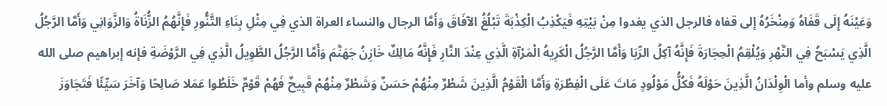وَعَيْنَهُ إِلَى قَفَاهُ وَمِنْخَرُهُ إلى قفاه فالرجل الذي يغدوا مِنْ بَيْتِهِ فَيَكْذِبُ الْكِذْبَةَ تَبْلُغُ الآفَاقَ وَأَمَّا الرجال والنساء العراة الذي فِي مِثْلِ بِنَاءِ التَّنُّورِ فَإِنَّهُمُ الزُّنَاةُ وَالزَّوَانِي وَأَمَّا الرَّجُلُ الَّذِي يَسْبَحُ فِي النَّهْرِ وَيُلْقِمُ الْحِجَارَةَ فَإِنَّهُ آكِلُ الرِّبَا وَأَمَّا الرَّجُلُ الْكَرِيهُ الْمَرْآةِ الَّذِي عِنْدَ النَّارِ فَإِنَّهُ مَالِكٌ خَازِنُ جَهَنَّمَ وَأَمَّا الرَّجُلُ الطَّوِيلُ الَّذِي فِي الرَّوْضَةِ فإنه إبراهيم صلى الله عليه وسلم وأما الْوِلْدَانُ الَّذِينَ حَوْلَهُ فَكُلُّ مَوْلُودٍ مَاتَ عَلَى الْفِطْرَةِ وَأَمَّا الْقَوْمُ الَّذِينَ شَطْرٌ مِنْهُمْ حَسَنٌ وَشَطْرٌ مِنْهُمْ قَبِيحٌ فَهُمْ قَوْمٌ خَلَطُوا عَمَلا صَالِحًا وَآخَرَ سَيِّئًا فَتَجَاوَزَ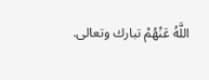اللَّهُ عَنْهُمْ تبارك وتعالى.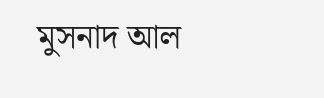মুসনাদ আল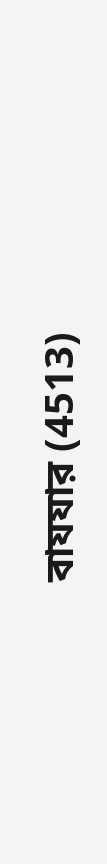বাযযার (4513)